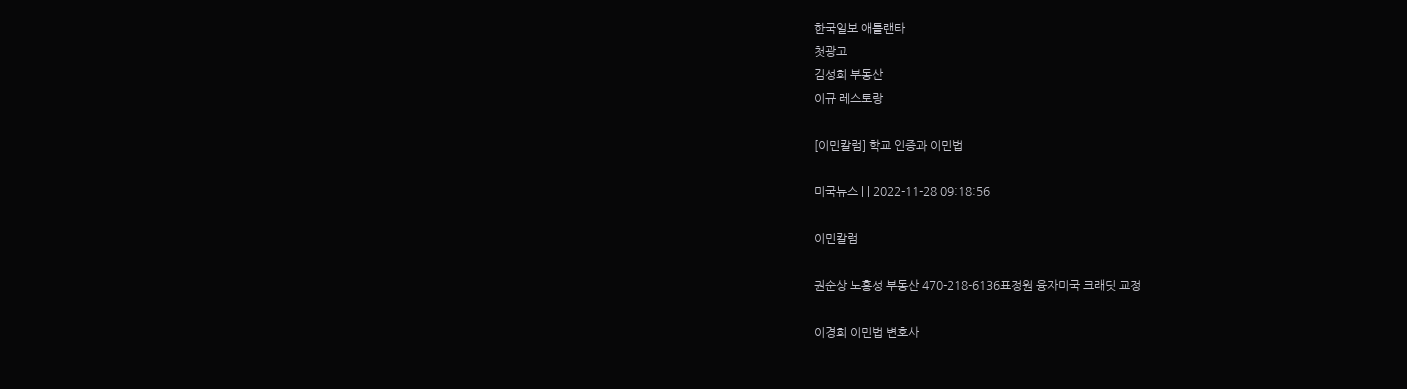한국일보 애틀랜타
첫광고
김성희 부동산
이규 레스토랑

[이민칼럼] 학교 인증과 이민법

미국뉴스 | | 2022-11-28 09:18:56

이민칼럼

권순상 노흥성 부동산 470-218-6136표정원 융자미국 크래딧 교정

이경희 이민법 변호사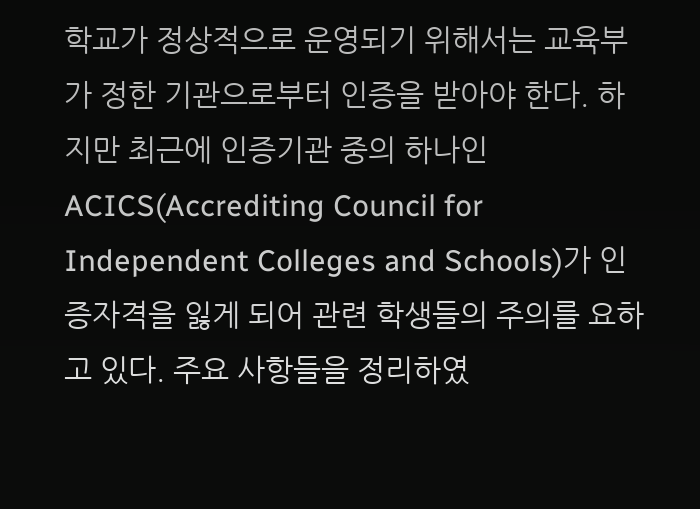학교가 정상적으로 운영되기 위해서는 교육부가 정한 기관으로부터 인증을 받아야 한다. 하지만 최근에 인증기관 중의 하나인 ACICS(Accrediting Council for Independent Colleges and Schools)가 인증자격을 잃게 되어 관련 학생들의 주의를 요하고 있다. 주요 사항들을 정리하였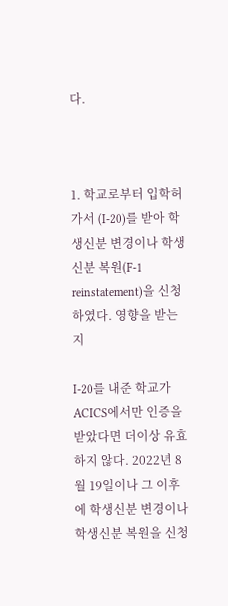다.



1. 학교로부터 입학허가서 (I-20)를 받아 학생신분 변경이나 학생신분 복원(F-1 reinstatement)을 신청하였다. 영향을 받는지

I-20를 내준 학교가 ACICS에서만 인증을 받았다면 더이상 유효하지 않다. 2022년 8월 19일이나 그 이후에 학생신분 변경이나 학생신분 복원을 신청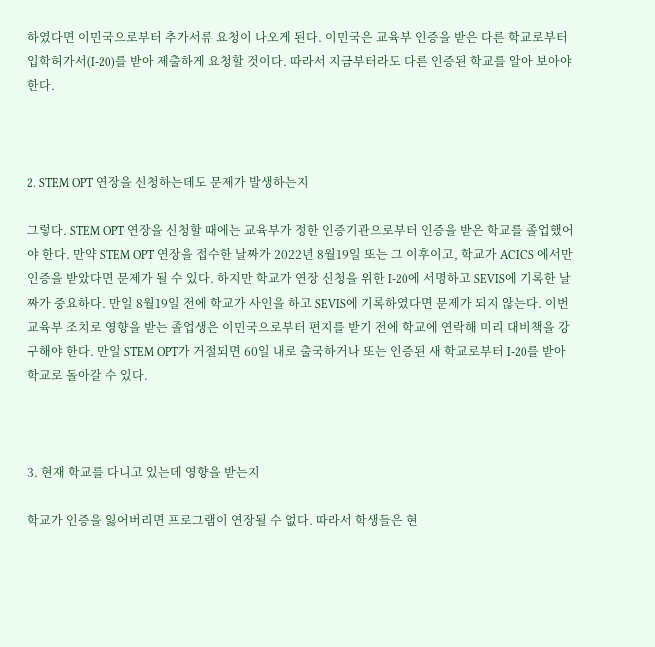하였다면 이민국으로부터 추가서류 요청이 나오게 된다. 이민국은 교육부 인증을 받은 다른 학교로부터 입학허가서(I-20)를 받아 제출하게 요청할 것이다. 따라서 지금부터라도 다른 인증된 학교를 알아 보아야 한다.



2. STEM OPT 연장을 신청하는데도 문제가 발생하는지

그렇다. STEM OPT 연장을 신청할 때에는 교육부가 정한 인증기관으로부터 인증을 받은 학교를 졸업했어야 한다. 만약 STEM OPT 연장을 접수한 날짜가 2022년 8월19일 또는 그 이후이고, 학교가 ACICS 에서만 인증을 받았다면 문제가 될 수 있다. 하지만 학교가 연장 신청을 위한 I-20에 서명하고 SEVIS에 기록한 날짜가 중요하다. 만일 8월19일 전에 학교가 사인을 하고 SEVIS에 기록하였다면 문제가 되지 않는다. 이번 교육부 조치로 영향을 받는 졸업생은 이민국으로부터 편지를 받기 전에 학교에 연락해 미리 대비책을 강구해야 한다. 만일 STEM OPT가 거절되면 60일 내로 출국하거나 또는 인증된 새 학교로부터 I-20를 받아 학교로 돌아갈 수 있다.



3. 현재 학교를 다니고 있는데 영향을 받는지

학교가 인증을 잃어버리면 프로그램이 연장될 수 없다. 따라서 학생들은 현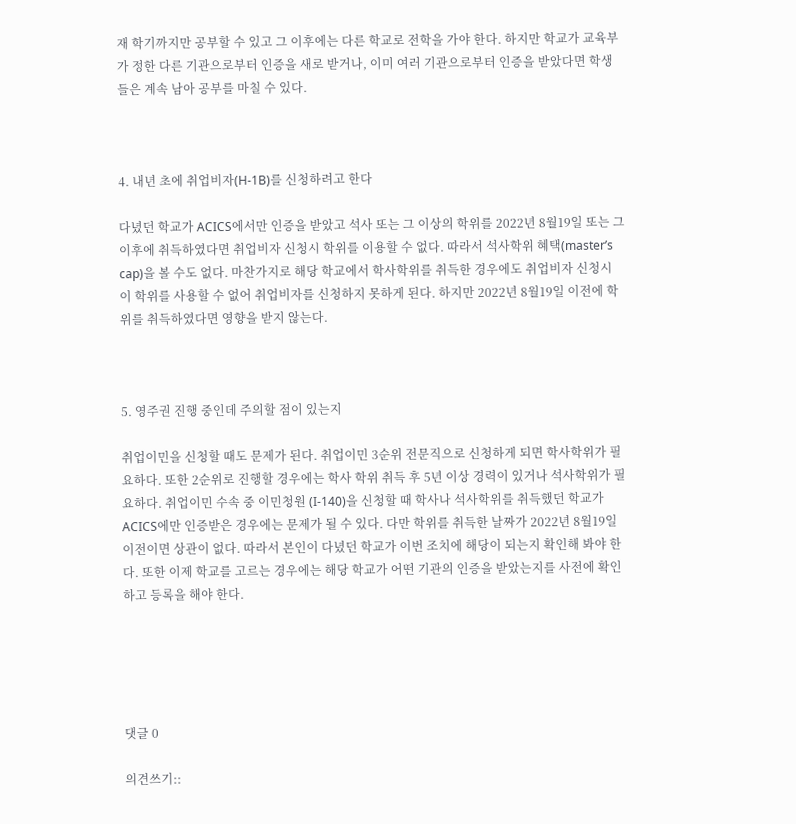재 학기까지만 공부할 수 있고 그 이후에는 다른 학교로 전학을 가야 한다. 하지만 학교가 교육부가 정한 다른 기관으로부터 인증을 새로 받거나, 이미 여러 기관으로부터 인증을 받았다면 학생들은 계속 남아 공부를 마칠 수 있다.



4. 내년 초에 취업비자(H-1B)를 신청하려고 한다

다녔던 학교가 ACICS에서만 인증을 받았고 석사 또는 그 이상의 학위를 2022년 8월19일 또는 그 이후에 취득하였다면 취업비자 신청시 학위를 이용할 수 없다. 따라서 석사학위 혜택(master’s cap)을 볼 수도 없다. 마찬가지로 해당 학교에서 학사학위를 취득한 경우에도 취업비자 신청시 이 학위를 사용할 수 없어 취업비자를 신청하지 못하게 된다. 하지만 2022년 8월19일 이전에 학위를 취득하였다면 영향을 받지 않는다.



5. 영주권 진행 중인데 주의할 점이 있는지

취업이민을 신청할 때도 문제가 된다. 취업이민 3순위 전문직으로 신청하게 되면 학사학위가 필요하다. 또한 2순위로 진행할 경우에는 학사 학위 취득 후 5년 이상 경력이 있거나 석사학위가 필요하다. 취업이민 수속 중 이민청원 (I-140)을 신청할 때 학사나 석사학위를 취득했던 학교가 ACICS에만 인증받은 경우에는 문제가 될 수 있다. 다만 학위를 취득한 날짜가 2022년 8월19일 이전이면 상관이 없다. 따라서 본인이 다녔던 학교가 이번 조치에 해당이 되는지 확인해 봐야 한다. 또한 이제 학교를 고르는 경우에는 해당 학교가 어떤 기관의 인증을 받았는지를 사전에 확인하고 등록을 해야 한다.





댓글 0

의견쓰기::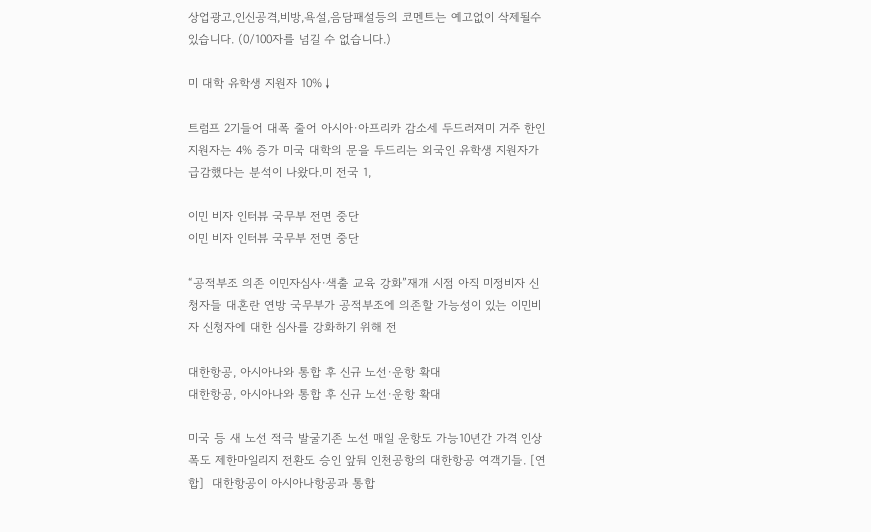상업광고,인신공격,비방,욕설,음담패설등의 코멘트는 예고없이 삭제될수 있습니다. (0/100자를 넘길 수 없습니다.)

미 대학 유학생 지원자 10%↓

트럼프 2기들어 대폭 줄어 아시아·아프리카 감소세 두드러져미 거주 한인 지원자는 4% 증가 미국 대학의 문을 두드리는 외국인 유학생 지원자가 급감했다는 분석이 나왔다.미 전국 1,

이민 비자 인터뷰 국무부 전면 중단
이민 비자 인터뷰 국무부 전면 중단

“공적부조 의존 이민자심사·색출 교육 강화”재개 시점 아직 미정비자 신청자들 대혼란 연방 국무부가 공적부조에 의존할 가능성이 있는 이민비자 신청자에 대한 심사를 강화하기 위해 전

대한항공, 아시아나와 통합 후 신규 노선·운항 확대
대한항공, 아시아나와 통합 후 신규 노선·운항 확대

미국 등 새 노선 적극 발굴기존 노선 매일 운항도 가능10년간 가격 인상폭도 제한마일리지 전환도 승인 앞둬 인천공항의 대한항공 여객기들. [연합]  대한항공이 아시아나항공과 통합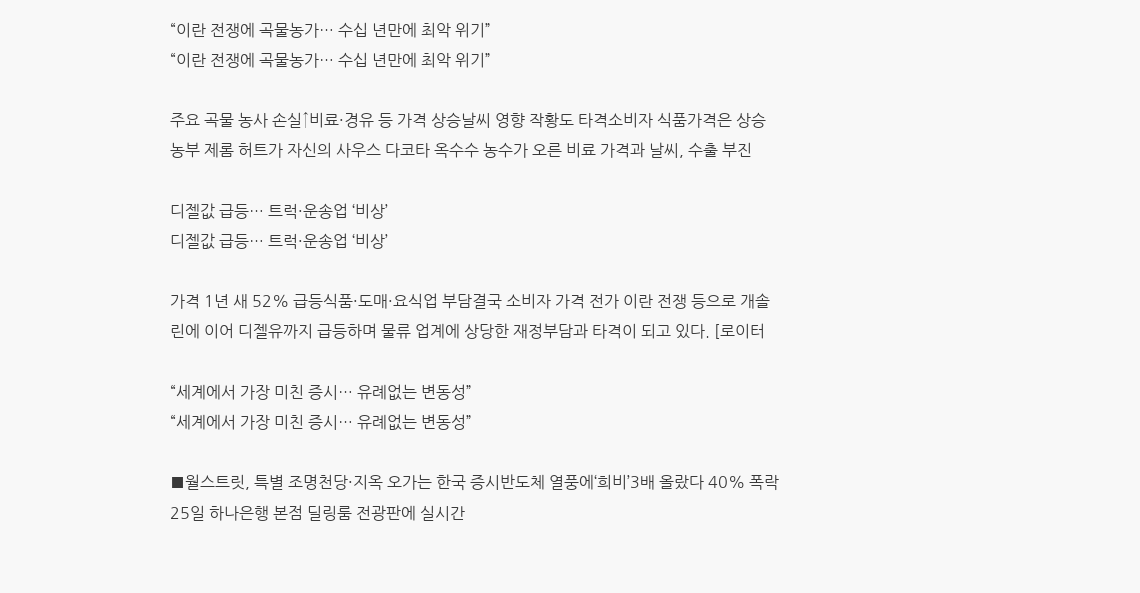“이란 전쟁에 곡물농가… 수십 년만에 최악 위기”
“이란 전쟁에 곡물농가… 수십 년만에 최악 위기”

주요 곡물 농사 손실↑비료·경유 등 가격 상승날씨 영향 작황도 타격소비자 식품가격은 상승 농부 제롬 허트가 자신의 사우스 다코타 옥수수 농수가 오른 비료 가격과 날씨, 수출 부진

디젤값 급등… 트럭·운송업 ‘비상’
디젤값 급등… 트럭·운송업 ‘비상’

가격 1년 새 52% 급등식품·도매·요식업 부담결국 소비자 가격 전가 이란 전쟁 등으로 개솔린에 이어 디젤유까지 급등하며 물류 업계에 상당한 재정부담과 타격이 되고 있다. [로이터

“세계에서 가장 미친 증시… 유례없는 변동성”
“세계에서 가장 미친 증시… 유례없는 변동성”

■월스트릿, 특별 조명천당·지옥 오가는 한국 증시반도체 열풍에‘희비’3배 올랐다 40% 폭락 25일 하나은행 본점 딜링룸 전광판에 실시간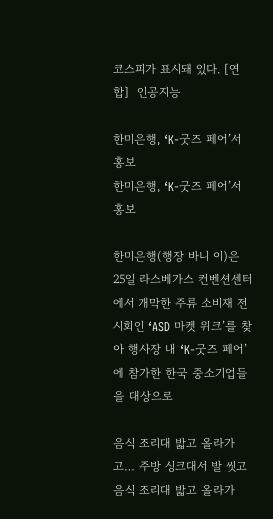코스피가 표시돼 있다. [연합]  인공지능

한미은행, ‘K-굿즈 페어’서 홍보
한미은행, ‘K-굿즈 페어’서 홍보

한미은행(행장 바니 이)은 25일 라스베가스 컨벤션센터에서 개막한 주류 소비재 전시회인 ‘ASD 마켓 위크’를 찾아 행사장 내 ‘K-굿즈 페어’에 참가한 한국 중소기업들을 대상으로

음식 조리대 밟고 올라가고… 주방 싱크대서 발 씻고
음식 조리대 밟고 올라가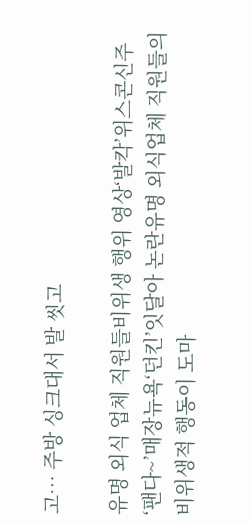고… 주방 싱크대서 발 씻고

유명 외식 업체 직원들비위생 행위 영상‘발칵’위스콘신주‘팬다~’매장뉴욕‘던킨’잇달아 논란유명 외식업체 직원들의 비위생적 행동이 도마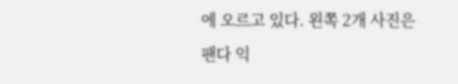에 오르고 있다. 왼쪽 2개 사진은 팬다 익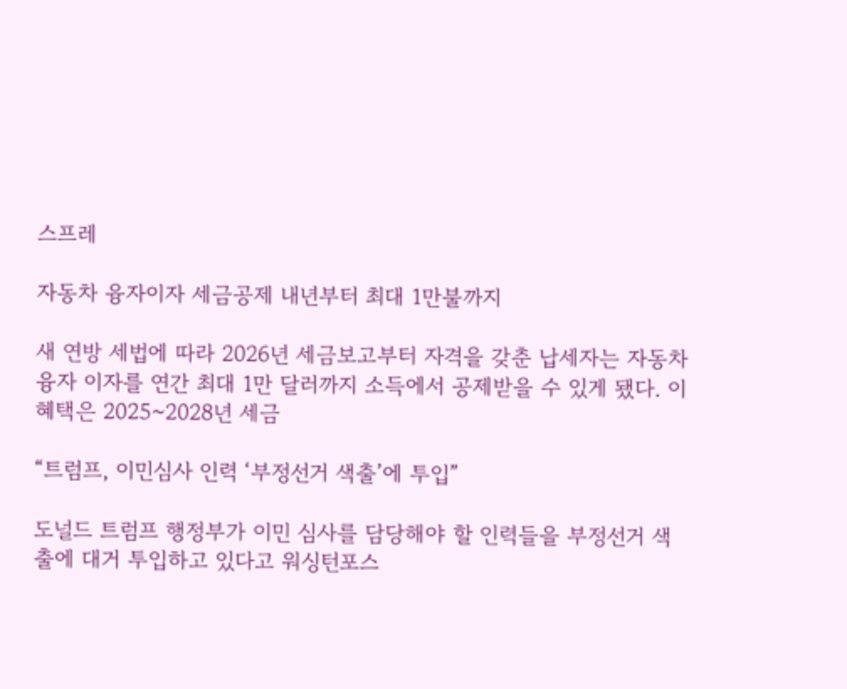스프레

자동차 융자이자 세금공제 내년부터 최대 1만불까지

새 연방 세법에 따라 2026년 세금보고부터 자격을 갖춘 납세자는 자동차 융자 이자를 연간 최대 1만 달러까지 소득에서 공제받을 수 있게 됐다. 이 혜택은 2025~2028년 세금

“트럼프, 이민심사 인력 ‘부정선거 색출’에 투입”

도널드 트럼프 행정부가 이민 심사를 담당해야 할 인력들을 부정선거 색출에 대거 투입하고 있다고 워싱턴포스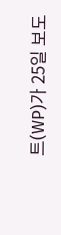트(WP)가 25일 보도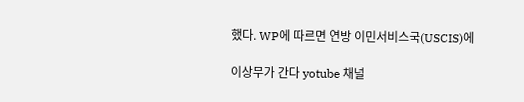했다. WP에 따르면 연방 이민서비스국(USCIS)에

이상무가 간다 yotube 채널